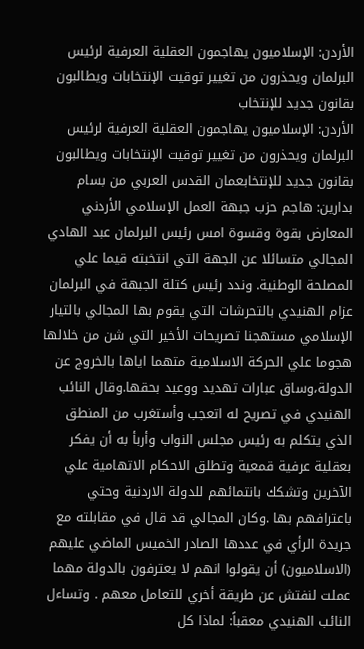الأردن: الإسلاميون يهاجمون العقلية العرفية لرئيس البرلمان ويحذرون من تغيير توقيت الإنتخابات ويطالبون بقانون جديد للإنتخاب
الأردن: الإسلاميون يهاجمون العقلية العرفية لرئيس البرلمان ويحذرون من تغيير توقيت الإنتخابات ويطالبون بقانون جديد للإنتخابعمان القدس العربي من بسام بدارين: هاجم حزب جبهة العمل الإسلامي الأردني المعارض بقوة وقسوة امس رئيس البرلمان عبد الهادي المجالي متسائلا عن الجهة التي انتخبته قيما علي المصلحة الوطنية. وندد رئيس كتلة الجبهة في البرلمان عزام الهنيدي بالتحرشات التي يقوم بها المجالي بالتيار الإسلامي مستهجنا تصريحات الأخير التي شن من خلالها هجوما علي الحركة الاسلامية متهما اياها بالخروج عن الدولة،وساق عبارات تهديد ووعيد بحقها.وقال النائب الهنيدي في تصريح له اتعجب وأستغرب من المنطق الذي يتكلم به رئيس مجلس النواب وأربأ به أن يفكر بعقلية عرفية قمعية وتطلق الاحكام الاتهامية علي الآخرين وتشكك بانتمائهم للدولة الاردنية وحتي باعترافهم بها .وكان المجالي قد قال في مقابلته مع جريدة الرأي في عددها الصادر الخميس الماضي عليهم (الاسلاميون) أن يقولوا انهم لا يعترفون بالدولة مهما عملت لنفتش عن طريقة أخري للتعامل معهم . وتساءل النائب الهنيدي معقباً: لماذا كل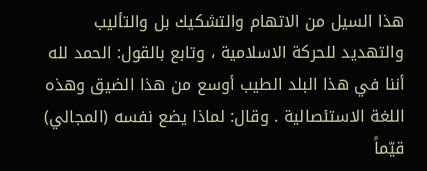هذا السيل من الاتهام والتشكيك بل والتأليب والتهديد للحركة الاسلامية ، وتابع بالقول: الحمد لله أننا في هذا البلد الطيب أوسع من هذا الضيق وهذه اللغة الاستئصالية . وقال: لماذا يضع نفسه (المجالي) قيّماً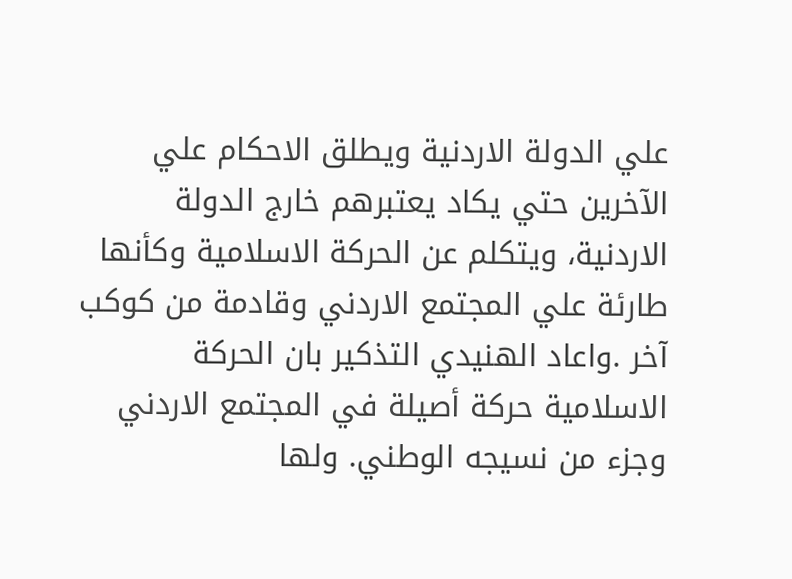علي الدولة الاردنية ويطلق الاحكام علي الآخرين حتي يكاد يعتبرهم خارج الدولة الاردنية، ويتكلم عن الحركة الاسلامية وكأنها طارئة علي المجتمع الاردني وقادمة من كوكب آخر .واعاد الهنيدي التذكير بان الحركة الاسلامية حركة أصيلة في المجتمع الاردني وجزء من نسيجه الوطني. ولها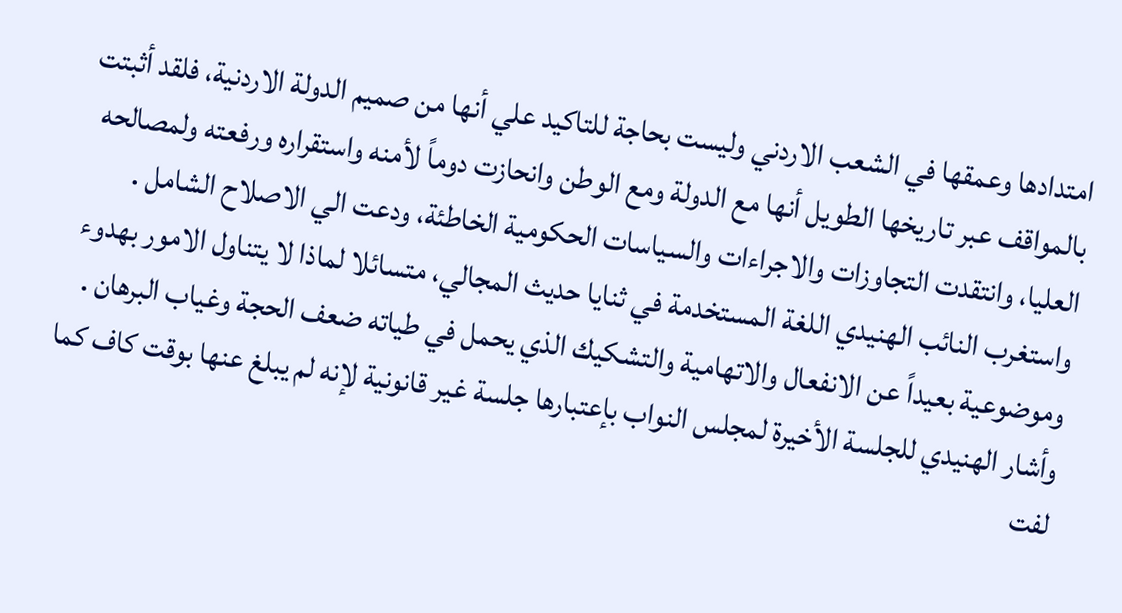امتدادها وعمقها في الشعب الاردني وليست بحاجة للتاكيد علي أنها من صميم الدولة الاردنية، فلقد أثبتت بالمواقف عبر تاريخها الطويل أنها مع الدولة ومع الوطن وانحازت دوماً لأمنه واستقراره ورفعته ولمصالحه العليا، وانتقدت التجاوزات والاجراءات والسياسات الحكومية الخاطئة، ودعت الي الاصلاح الشامل . واستغرب النائب الهنيدي اللغة المستخدمة في ثنايا حديث المجالي، متسائلا لماذا لا يتناول الامور بهدوء وموضوعية بعيداً عن الانفعال والاتهامية والتشكيك الذي يحمل في طياته ضعف الحجة وغياب البرهان . وأشار الهنيدي للجلسة الأخيرة لمجلس النواب بإعتبارها جلسة غير قانونية لإنه لم يبلغ عنها بوقت كاف كما لفت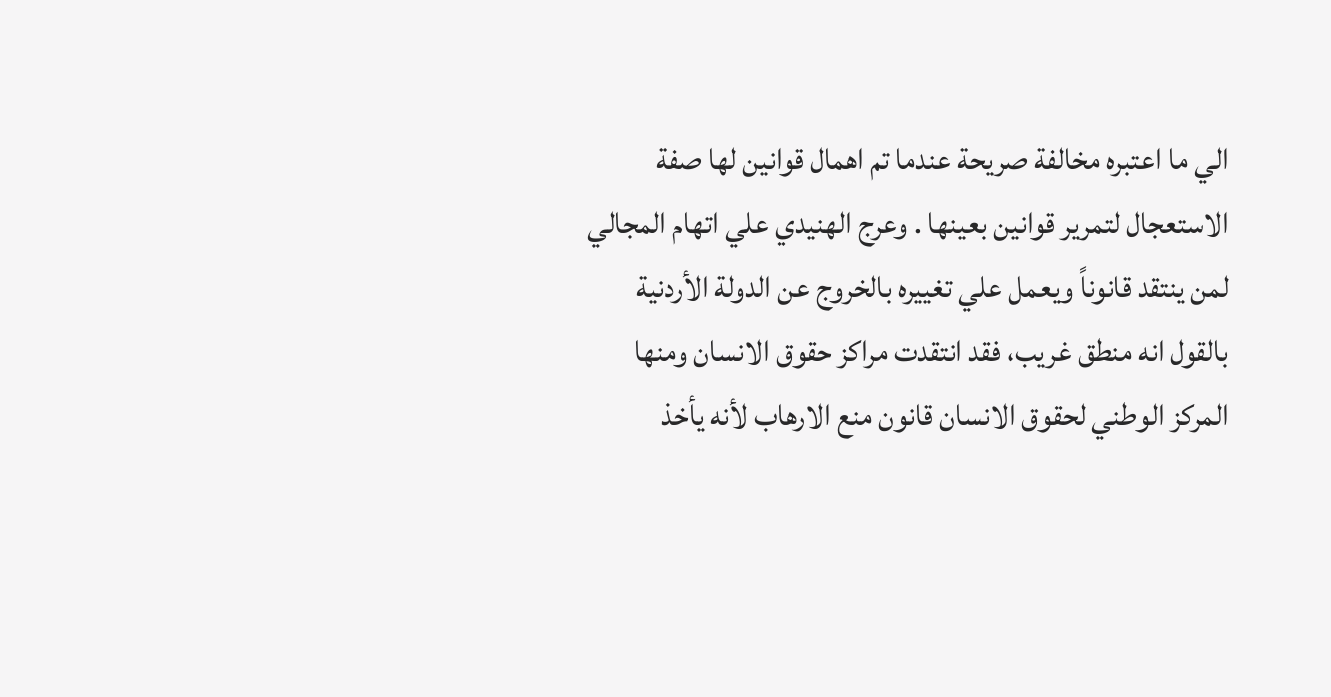الي ما اعتبره مخالفة صريحة عندما تم اهمال قوانين لها صفة الاستعجال لتمرير قوانين بعينها . وعرج الهنيدي علي اتهام المجالي لمن ينتقد قانوناً ويعمل علي تغييره بالخروج عن الدولة الأردنية بالقول انه منطق غريب، فقد انتقدت مراكز حقوق الانسان ومنها المركز الوطني لحقوق الانسان قانون منع الارهاب لأنه يأخذ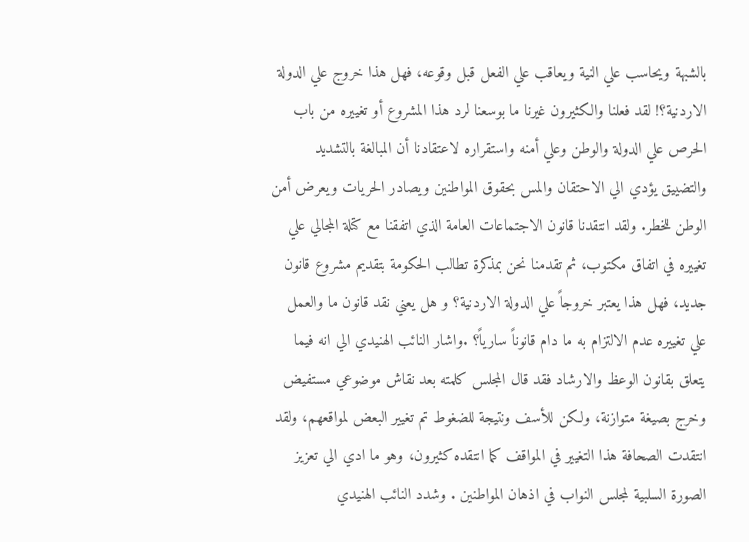بالشبهة ويحاسب علي النية ويعاقب علي الفعل قبل وقوعه، فهل هذا خروج علي الدولة الاردنية؟! لقد فعلنا والكثيرون غيرنا ما بوسعنا لرد هذا المشروع أو تغييره من باب الحرص علي الدولة والوطن وعلي أمنه واستقراره لاعتقادنا أن المبالغة بالتشديد والتضييق يؤدي الي الاحتقان والمس بحقوق المواطنين ويصادر الحريات ويعرض أمن الوطن للخطر. ولقد انتقدنا قانون الاجتماعات العامة الذي اتفقنا مع كتلة المجالي علي تغييره في اتفاق مكتوب، ثم تقدمنا نحن بمذكرة تطالب الحكومة بتقديم مشروع قانون جديد، فهل هذا يعتبر خروجاً علي الدولة الاردنية؟ و هل يعني نقد قانون ما والعمل علي تغييره عدم الالتزام به ما دام قانوناً سارياً؟ .واشار النائب الهنيدي الي انه فيما يتعلق بقانون الوعظ والارشاد فقد قال المجلس كلمته بعد نقاش موضوعي مستفيض وخرج بصيغة متوازنة، ولكن للأسف ونتيجة للضغوط تم تغيير البعض لمواقعهم، ولقد انتقدت الصحافة هذا التغيير في المواقف كما انتقده كثيرون، وهو ما ادي الي تعزيز الصورة السلبية لمجلس النواب في اذهان المواطنين . وشدد النائب الهنيدي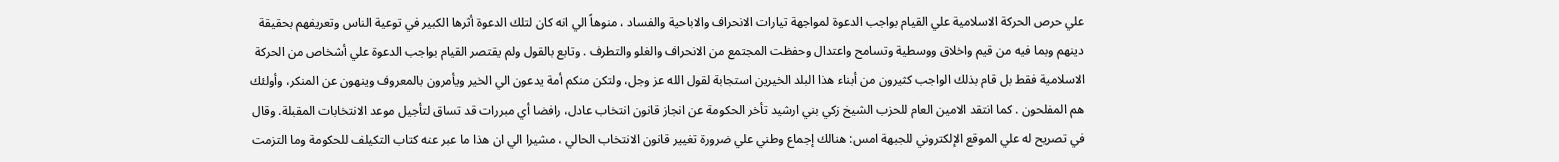علي حرص الحركة الاسلامية علي القيام بواجب الدعوة لمواجهة تيارات الانحراف والاباحية والفساد ، منوهاً الي انه كان لتلك الدعوة أثرها الكبير في توعية الناس وتعريفهم بحقيقة دينهم وبما فيه من قيم واخلاق ووسطية وتسامح واعتدال وحفظت المجتمع من الانحراف والغلو والتطرف . وتابع بالقول ولم يقتصر القيام بواجب الدعوة علي أشخاص من الحركة الاسلامية فقط بل قام بذلك الواجب كثيرون من أبناء هذا البلد الخيرين استجابة لقول الله عز وجل، ولتكن منكم أمة يدعون الي الخير ويأمرون بالمعروف وينهون عن المنكر، وأولئك هم المفلحون . كما انتقد الامين العام للحزب الشيخ زكي بني ارشيد تأخر الحكومة عن انجاز قانون انتخاب عادل، رافضا أي مبررات قد تساق لتأجيل موعد الانتخابات المقبلة. وقال في تصريح له علي الموقع الإلكتروني للجبهة امس: هنالك إجماع وطني علي ضرورة تغيير قانون الانتخاب الحالي ، مشيرا الي ان هذا ما عبر عنه كتاب التكيلف للحكومة وما التزمت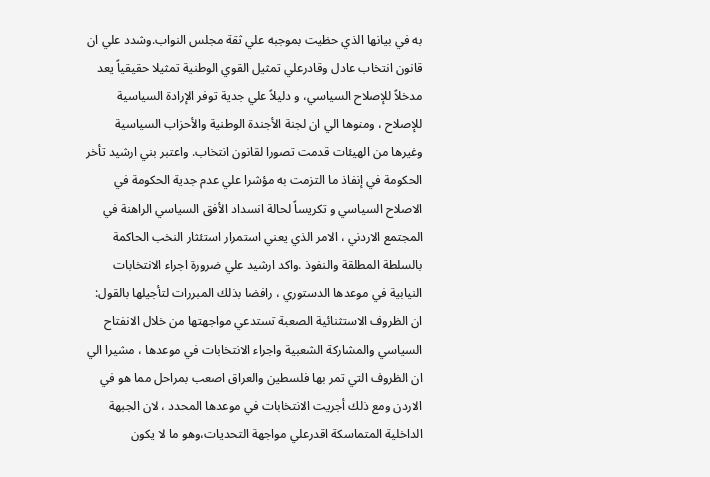به في بيانها الذي حظيت بموجبه علي ثقة مجلس النواب.وشدد علي ان قانون انتخاب عادل وقادرعلي تمثيل القوي الوطنية تمثيلا حقيقياً يعد مدخلاً للإصلاح السياسي، و دليلاً علي جدية توفر الإرادة السياسية للإصلاح ، ومنوها الي ان لجنة الأجندة الوطنية والأحزاب السياسية وغيرها من الهيئات قدمت تصورا لقانون انتخاب. واعتبر بني ارشيد تأخر الحكومة في إنفاذ ما التزمت به مؤشرا علي عدم جدية الحكومة في الاصلاح السياسي و تكريساً لحالة انسداد الأفق السياسي الراهنة في المجتمع الاردني ، الامر الذي يعني استمرار استئثار النخب الحاكمة بالسلطة المطلقة والنفوذ .واكد ارشيد علي ضرورة اجراء الانتخابات النيابية في موعدها الدستوري ، رافضا بذلك المبررات لتأجيلها بالقول: ان الظروف الاستثنائية الصعبة تستدعي مواجهتها من خلال الانفتاح السياسي والمشاركة الشعبية واجراء الانتخابات في موعدها ، مشيرا الي ان الظروف التي تمر بها فلسطين والعراق اصعب بمراحل مما هو في الاردن ومع ذلك أجريت الانتخابات في موعدها المحدد ، لان الجبهة الداخلية المتماسكة اقدرعلي مواجهة التحديات،وهو ما لا يكون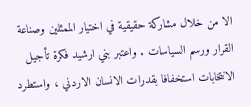الا من خلال مشاركة حقيقية في اختيار الممثلين وصناعة القرار ورسم السياسات . واعتبر بني ارشيد فكرة تأجيل الانتخابات استخفافا بقدرات الانسان الاردني ، واستطرد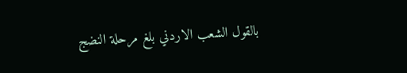بالقول الشعب الاردني بلغ مرحلة النضج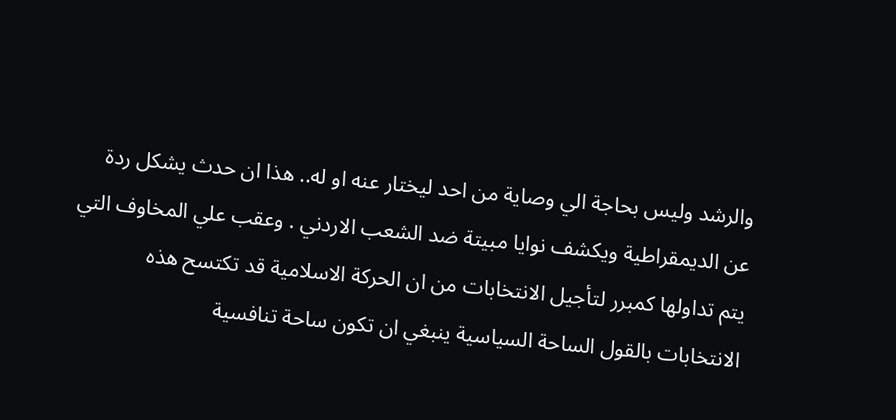والرشد وليس بحاجة الي وصاية من احد ليختار عنه او له.. هذا ان حدث يشكل ردة عن الديمقراطية ويكشف نوايا مبيتة ضد الشعب الاردني . وعقب علي المخاوف التي يتم تداولها كمبرر لتأجيل الانتخابات من ان الحركة الاسلامية قد تكتسح هذه الانتخابات بالقول الساحة السياسية ينبغي ان تكون ساحة تنافسية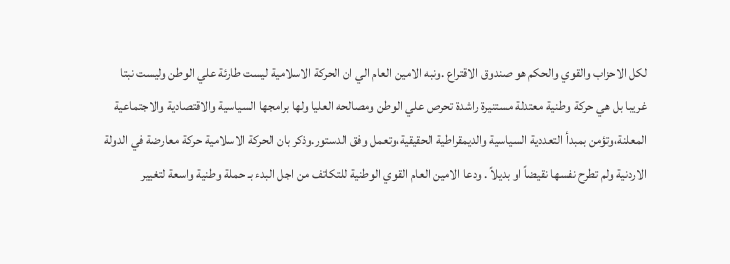لكل الاحزاب والقوي والحكم هو صندوق الاقتراع .ونبه الامين العام الي ان الحركة الاسلامية ليست طارئة علي الوطن وليست نبتا غريبا بل هي حركة وطنية معتدلة مستنيرة راشدة تحرص علي الوطن ومصالحه العليا ولها برامجها السياسية والاقتصادية والاجتماعية المعلنة،وتؤمن بمبدأ التعددية السياسية والديمقراطية الحقيقية،وتعمل وفق الدستور.وذكر بان الحركة الاسلامية حركة معارضة في الدولة الاردنية ولم تطرح نفسها نقيضاً او بديلاً . ودعا الامين العام القوي الوطنية للتكاتف من اجل البدء بـ حملة وطنية واسعة لتغيير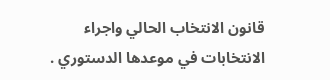قانون الانتخاب الحالي واجراء الانتخابات في موعدها الدستوري .